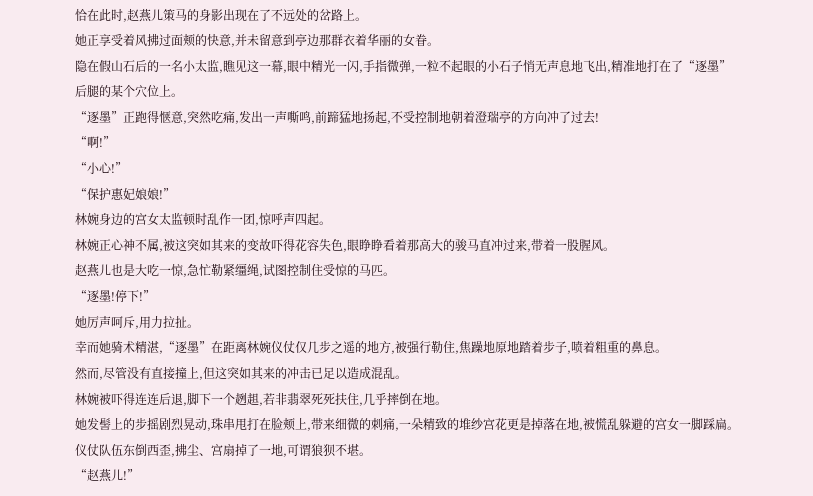恰在此时,赵燕儿策马的身影出现在了不远处的岔路上。
她正享受着风拂过面颊的快意,并未留意到亭边那群衣着华丽的女眷。
隐在假山石后的一名小太监,瞧见这一幕,眼中精光一闪,手指微弹,一粒不起眼的小石子悄无声息地飞出,精准地打在了“逐墨”后腿的某个穴位上。
“逐墨”正跑得惬意,突然吃痛,发出一声嘶鸣,前蹄猛地扬起,不受控制地朝着澄瑞亭的方向冲了过去!
“啊!”
“小心!”
“保护惠妃娘娘!”
林婉身边的宫女太监顿时乱作一团,惊呼声四起。
林婉正心神不属,被这突如其来的变故吓得花容失色,眼睁睁看着那高大的骏马直冲过来,带着一股腥风。
赵燕儿也是大吃一惊,急忙勒紧缰绳,试图控制住受惊的马匹。
“逐墨!停下!”
她厉声呵斥,用力拉扯。
幸而她骑术精湛,“逐墨”在距离林婉仪仗仅几步之遥的地方,被强行勒住,焦躁地原地踏着步子,喷着粗重的鼻息。
然而,尽管没有直接撞上,但这突如其来的冲击已足以造成混乱。
林婉被吓得连连后退,脚下一个趔趄,若非翡翠死死扶住,几乎摔倒在地。
她发髻上的步摇剧烈晃动,珠串甩打在脸颊上,带来细微的刺痛,一朵精致的堆纱宫花更是掉落在地,被慌乱躲避的宫女一脚踩扁。
仪仗队伍东倒西歪,拂尘、宫扇掉了一地,可谓狼狈不堪。
“赵燕儿!”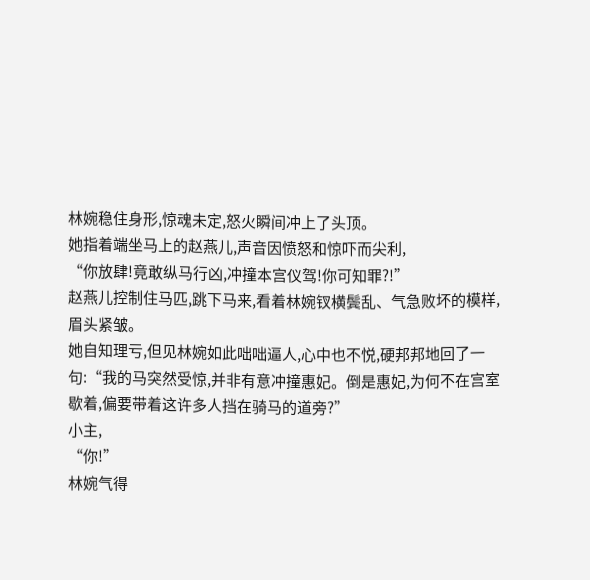林婉稳住身形,惊魂未定,怒火瞬间冲上了头顶。
她指着端坐马上的赵燕儿,声音因愤怒和惊吓而尖利,
“你放肆!竟敢纵马行凶,冲撞本宫仪驾!你可知罪?!”
赵燕儿控制住马匹,跳下马来,看着林婉钗横鬓乱、气急败坏的模样,眉头紧皱。
她自知理亏,但见林婉如此咄咄逼人,心中也不悦,硬邦邦地回了一句:“我的马突然受惊,并非有意冲撞惠妃。倒是惠妃,为何不在宫室歇着,偏要带着这许多人挡在骑马的道旁?”
小主,
“你!”
林婉气得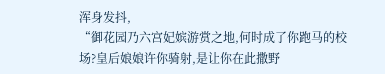浑身发抖,
“御花园乃六宫妃嫔游赏之地,何时成了你跑马的校场?皇后娘娘许你骑射,是让你在此撒野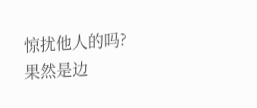惊扰他人的吗?果然是边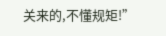关来的,不懂规矩!”